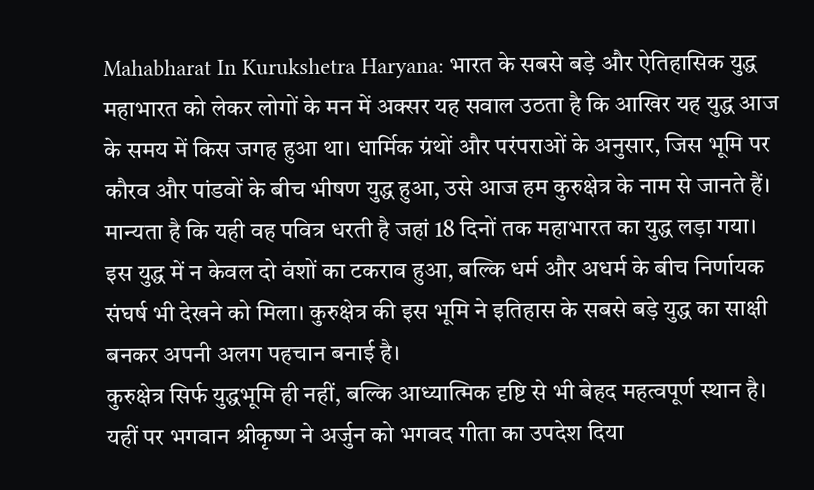Mahabharat In Kurukshetra Haryana: भारत के सबसे बड़े और ऐतिहासिक युद्ध महाभारत को लेकर लोगों के मन में अक्सर यह सवाल उठता है कि आखिर यह युद्ध आज के समय में किस जगह हुआ था। धार्मिक ग्रंथों और परंपराओं के अनुसार, जिस भूमि पर कौरव और पांडवों के बीच भीषण युद्ध हुआ, उसे आज हम कुरुक्षेत्र के नाम से जानते हैं।
मान्यता है कि यही वह पवित्र धरती है जहां 18 दिनों तक महाभारत का युद्ध लड़ा गया। इस युद्ध में न केवल दो वंशों का टकराव हुआ, बल्कि धर्म और अधर्म के बीच निर्णायक संघर्ष भी देखने को मिला। कुरुक्षेत्र की इस भूमि ने इतिहास के सबसे बड़े युद्ध का साक्षी बनकर अपनी अलग पहचान बनाई है।
कुरुक्षेत्र सिर्फ युद्धभूमि ही नहीं, बल्कि आध्यात्मिक दृष्टि से भी बेहद महत्वपूर्ण स्थान है। यहीं पर भगवान श्रीकृष्ण ने अर्जुन को भगवद गीता का उपदेश दिया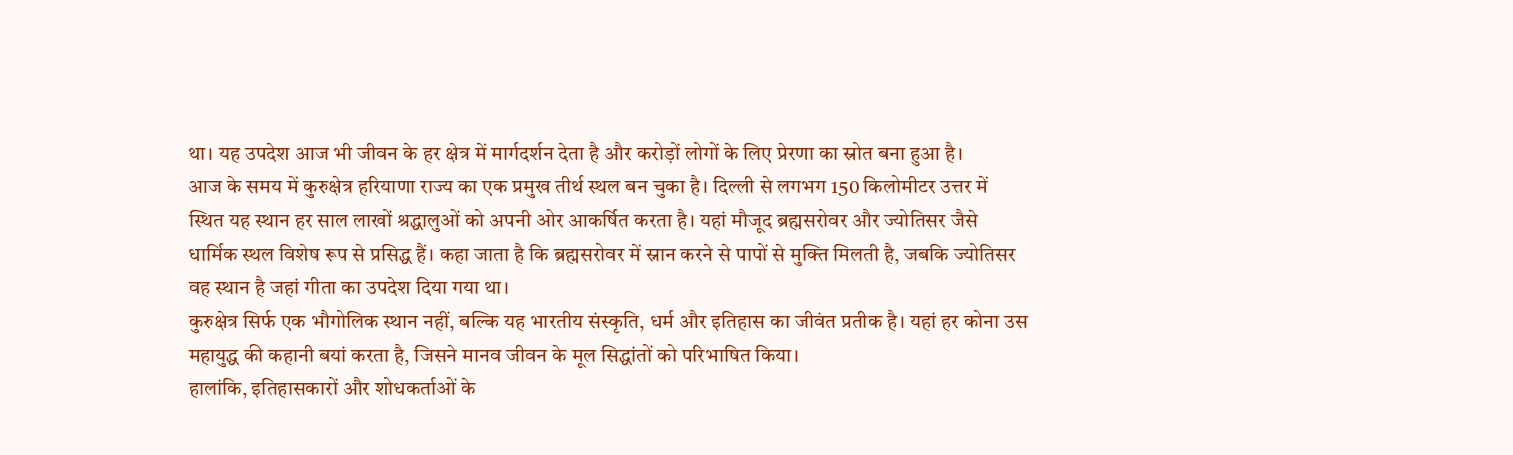था। यह उपदेश आज भी जीवन के हर क्षेत्र में मार्गदर्शन देता है और करोड़ों लोगों के लिए प्रेरणा का स्रोत बना हुआ है।
आज के समय में कुरुक्षेत्र हरियाणा राज्य का एक प्रमुख तीर्थ स्थल बन चुका है। दिल्ली से लगभग 150 किलोमीटर उत्तर में स्थित यह स्थान हर साल लाखों श्रद्धालुओं को अपनी ओर आकर्षित करता है। यहां मौजूद ब्रह्मसरोवर और ज्योतिसर जैसे धार्मिक स्थल विशेष रूप से प्रसिद्ध हैं। कहा जाता है कि ब्रह्मसरोवर में स्नान करने से पापों से मुक्ति मिलती है, जबकि ज्योतिसर वह स्थान है जहां गीता का उपदेश दिया गया था।
कुरुक्षेत्र सिर्फ एक भौगोलिक स्थान नहीं, बल्कि यह भारतीय संस्कृति, धर्म और इतिहास का जीवंत प्रतीक है। यहां हर कोना उस महायुद्ध की कहानी बयां करता है, जिसने मानव जीवन के मूल सिद्धांतों को परिभाषित किया।
हालांकि, इतिहासकारों और शोधकर्ताओं के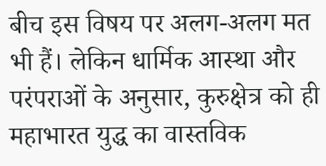बीच इस विषय पर अलग-अलग मत भी हैं। लेकिन धार्मिक आस्था और परंपराओं के अनुसार, कुरुक्षेत्र को ही महाभारत युद्ध का वास्तविक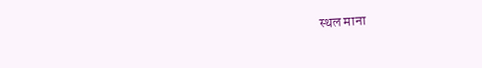स्थल माना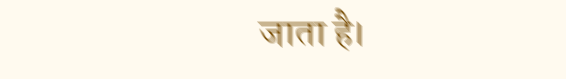जाता है।